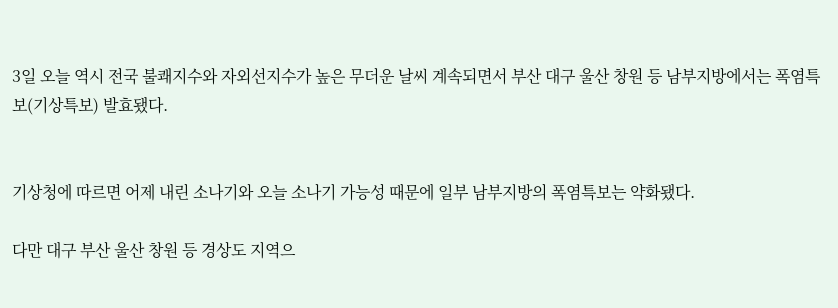3일 오늘 역시 전국 불쾌지수와 자외선지수가 높은 무더운 날씨 계속되면서 부산 대구 울산 창원 등 남부지방에서는 폭염특보(기상특보) 발효됐다.


기상청에 따르면 어제 내린 소나기와 오늘 소나기 가능성 때문에 일부 남부지방의 폭염특보는 약화됐다.

다만 대구 부산 울산 창원 등 경상도 지역으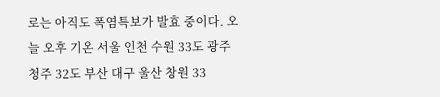로는 아직도 폭염특보가 발효 중이다. 오늘 오후 기온 서울 인천 수원 33도 광주 청주 32도 부산 대구 울산 창원 33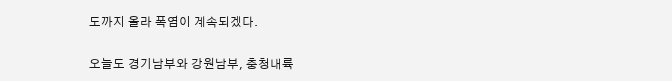도까지 올라 폭염이 계속되겠다.

오늘도 경기남부와 강원남부, 충청내륙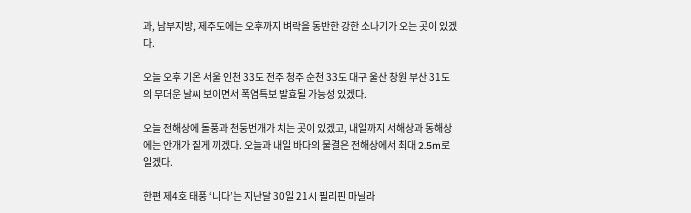과, 남부지방, 제주도에는 오후까지 벼락을 동반한 강한 소나기가 오는 곳이 있겠다.

오늘 오후 기온 서울 인천 33도 전주 청주 순천 33도 대구 울산 창원 부산 31도의 무더운 날씨 보이면서 폭염특보 발효될 가능성 있겠다.

오늘 전해상에 돌풍과 천둥번개가 치는 곳이 있겠고, 내일까지 서해상과 동해상에는 안개가 짙게 끼겠다. 오늘과 내일 바다의 물결은 전해상에서 최대 2.5m로 일겠다.

한편 제4호 태풍 ‘니다’는 지난달 30일 21시 필리핀 마닐라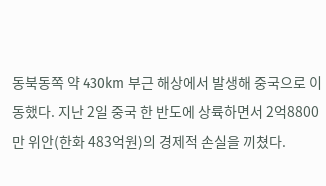동북동쪽 약 430km 부근 해상에서 발생해 중국으로 이동했다. 지난 2일 중국 한 반도에 상륙하면서 2억8800만 위안(한화 483억원)의 경제적 손실을 끼쳤다.